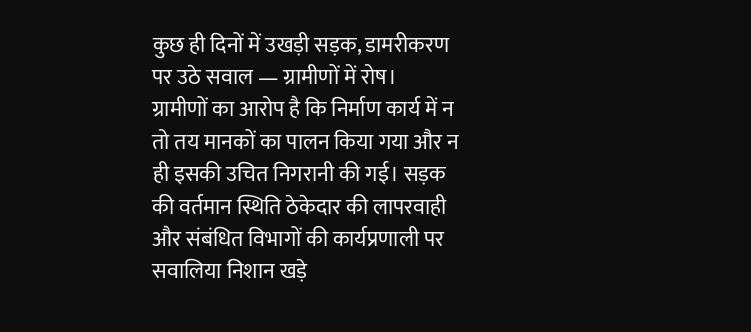कुछ ही दिनों में उखड़ी सड़क, डामरीकरण पर उठे सवाल — ग्रामीणों में रोष।
ग्रामीणों का आरोप है कि निर्माण कार्य में न तो तय मानकों का पालन किया गया और न ही इसकी उचित निगरानी की गई। सड़क की वर्तमान स्थिति ठेकेदार की लापरवाही और संबंधित विभागों की कार्यप्रणाली पर सवालिया निशान खड़े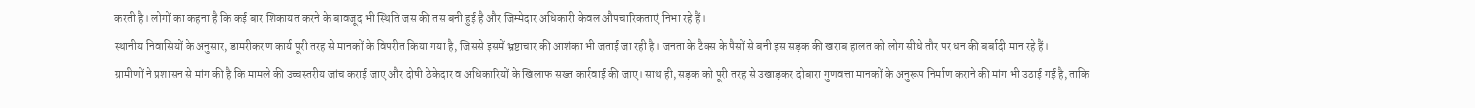करती है। लोगों का कहना है कि कई बार शिकायत करने के बावजूद भी स्थिति जस की तस बनी हुई है और जिम्मेदार अधिकारी केवल औपचारिकताएं निभा रहे हैं।
स्थानीय निवासियों के अनुसार, डामरीकरण कार्य पूरी तरह से मानकों के विपरीत किया गया है, जिससे इसमें भ्रष्टाचार की आशंका भी जताई जा रही है। जनता के टैक्स के पैसों से बनी इस सड़क की खराब हालत को लोग सीधे तौर पर धन की बर्बादी मान रहे हैं।
ग्रामीणों ने प्रशासन से मांग की है कि मामले की उच्चस्तरीय जांच कराई जाए और दोषी ठेकेदार व अधिकारियों के खिलाफ सख्त कार्रवाई की जाए। साथ ही, सड़क को पूरी तरह से उखाड़कर दोबारा गुणवत्ता मानकों के अनुरूप निर्माण कराने की मांग भी उठाई गई है, ताकि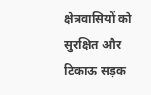क्षेत्रवासियों को सुरक्षित और टिकाऊ सड़क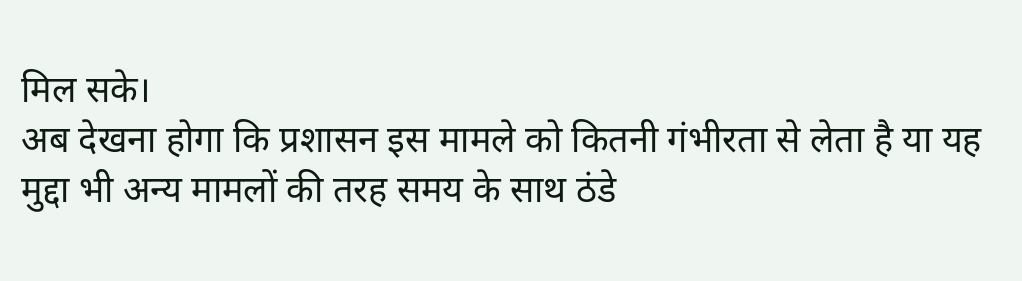मिल सके।
अब देखना होगा कि प्रशासन इस मामले को कितनी गंभीरता से लेता है या यह मुद्दा भी अन्य मामलों की तरह समय के साथ ठंडे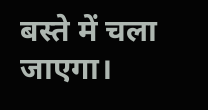बस्ते में चला जाएगा।